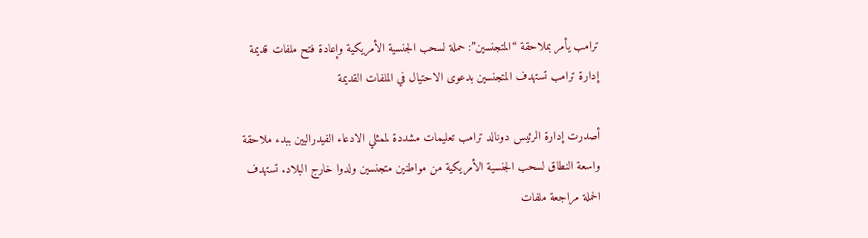ترامب يأمر بملاحقة “المتجنسين”: حملة لسحب الجنسية الأمريكية وإعادة فتح ملفات قديمة
إدارة ترامب تستهدف المتجنسين بدعوى الاحتيال في الملفات القديمة

أصدرت إدارة الرئيس دونالد ترامب تعليمات مشددة لممثلي الادعاء الفيدراليين ببدء ملاحقة واسعة النطاق لسحب الجنسية الأمريكية من مواطنين متجنسين ولدوا خارج البلاد. تستهدف الحملة مراجعة ملفات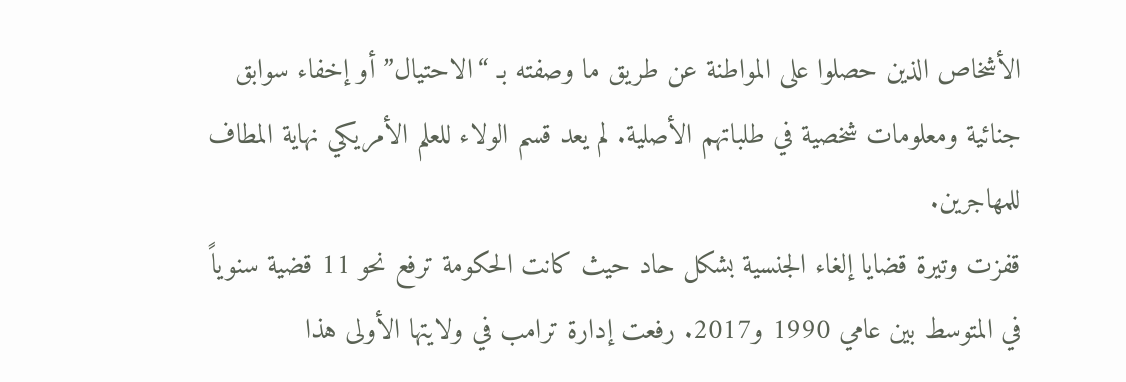الأشخاص الذين حصلوا على المواطنة عن طريق ما وصفته بـ “الاحتيال” أو إخفاء سوابق جنائية ومعلومات شخصية في طلباتهم الأصلية. لم يعد قسم الولاء للعلم الأمريكي نهاية المطاف للمهاجرين.
قفزت وتيرة قضايا إلغاء الجنسية بشكل حاد حيث كانت الحكومة ترفع نحو 11 قضية سنوياً في المتوسط بين عامي 1990 و2017. رفعت إدارة ترامب في ولايتها الأولى هذا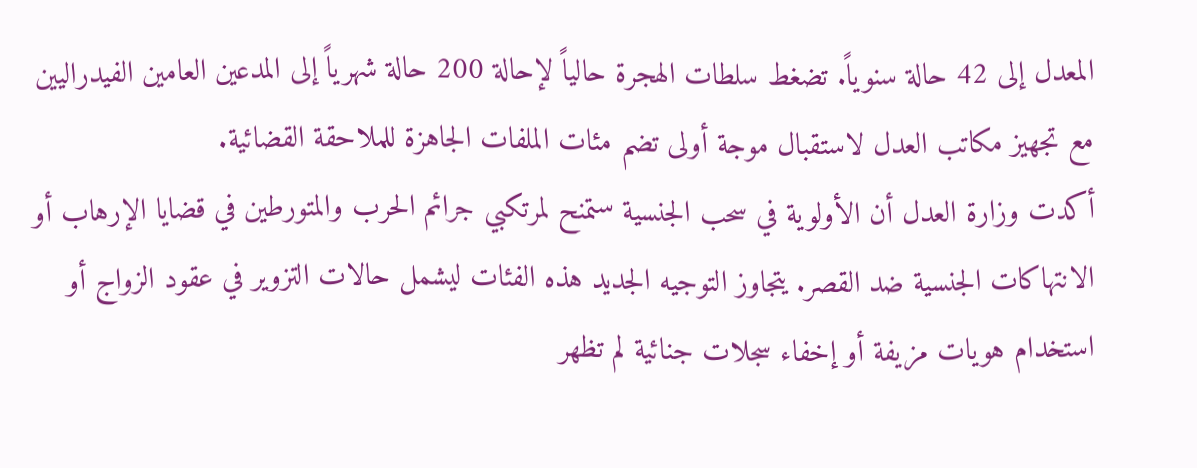المعدل إلى 42 حالة سنوياً. تضغط سلطات الهجرة حالياً لإحالة 200 حالة شهرياً إلى المدعين العامين الفيدراليين مع تجهيز مكاتب العدل لاستقبال موجة أولى تضم مئات الملفات الجاهزة للملاحقة القضائية.
أكدت وزارة العدل أن الأولوية في سحب الجنسية ستمنح لمرتكبي جرائم الحرب والمتورطين في قضايا الإرهاب أو الانتهاكات الجنسية ضد القصر. يتجاوز التوجيه الجديد هذه الفئات ليشمل حالات التزوير في عقود الزواج أو استخدام هويات مزيفة أو إخفاء سجلات جنائية لم تظهر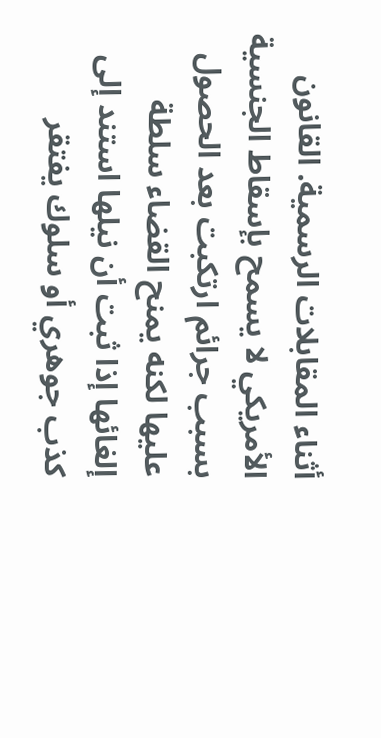أثناء المقابلات الرسمية. القانون الأمريكي لا يسمح بإسقاط الجنسية بسبب جرائم ارتكبت بعد الحصول عليها لكنه يمنح القضاء سلطة إلغائها إذا ثبت أن نيلها استند إلى كذب جوهري أو سلوك يفتقر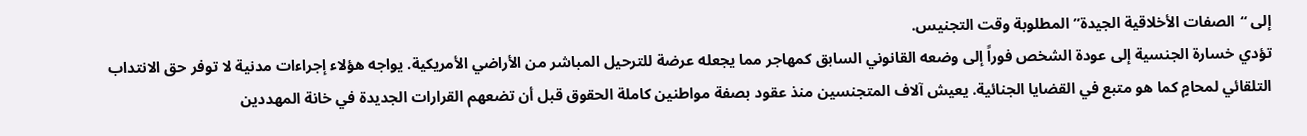إلى “الصفات الأخلاقية الجيدة” المطلوبة وقت التجنيس.
تؤدي خسارة الجنسية إلى عودة الشخص فوراً إلى وضعه القانوني السابق كمهاجر مما يجعله عرضة للترحيل المباشر من الأراضي الأمريكية. يواجه هؤلاء إجراءات مدنية لا توفر حق الانتداب التلقائي لمحامٍ كما هو متبع في القضايا الجنائية. يعيش آلاف المتجنسين منذ عقود بصفة مواطنين كاملة الحقوق قبل أن تضعهم القرارات الجديدة في خانة المهددين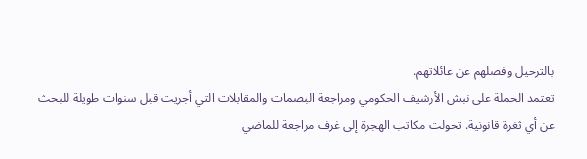بالترحيل وفصلهم عن عائلاتهم.
تعتمد الحملة على نبش الأرشيف الحكومي ومراجعة البصمات والمقابلات التي أجريت قبل سنوات طويلة للبحث عن أي ثغرة قانونية. تحولت مكاتب الهجرة إلى غرف مراجعة للماضي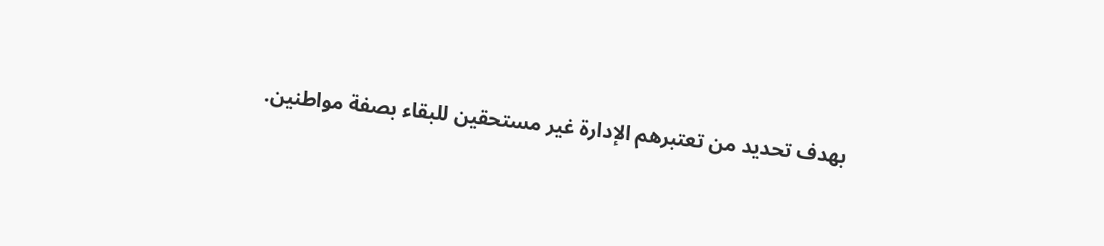بهدف تحديد من تعتبرهم الإدارة غير مستحقين للبقاء بصفة مواطنين.